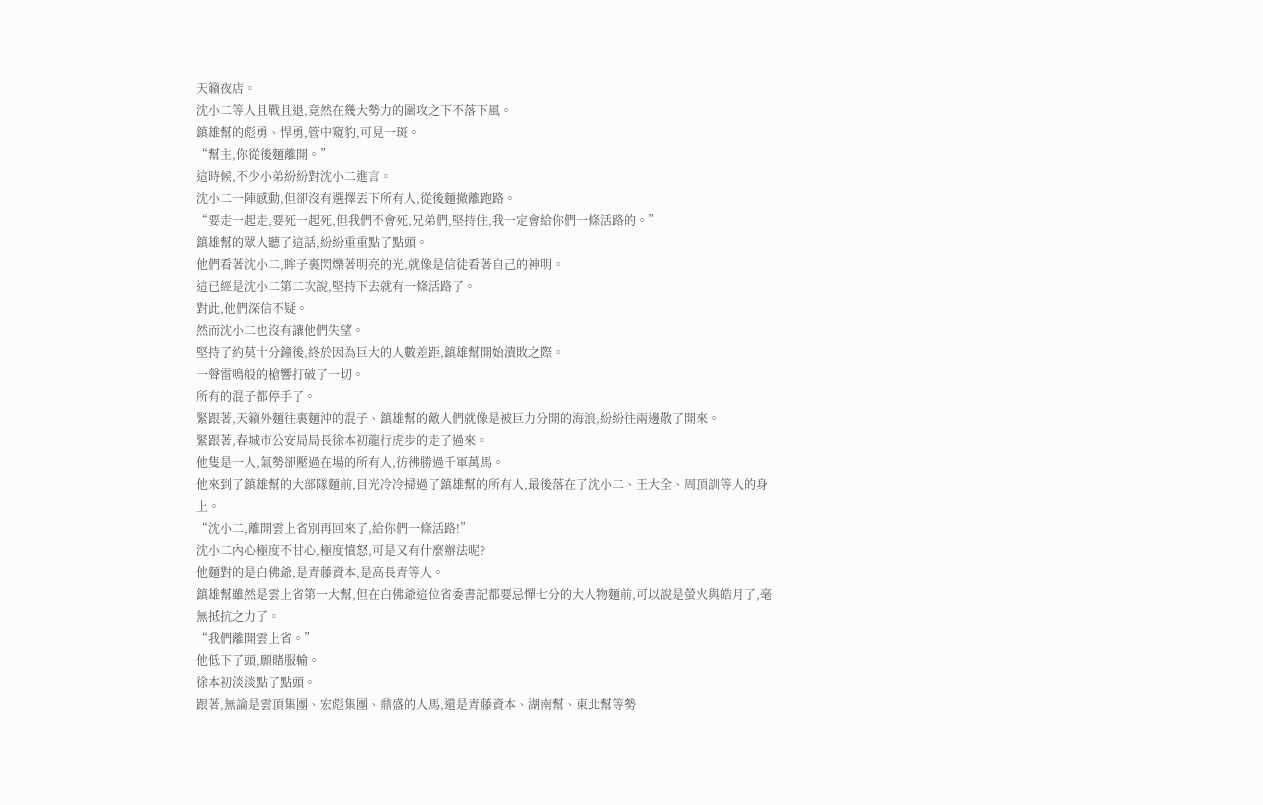天籟夜店。
沈小二等人且戰且退,竟然在幾大勢力的圍攻之下不落下風。
鎮雄幫的彪勇、悍勇,管中窺豹,可見一斑。
“幫主,你從後麵離開。”
這時候,不少小弟紛紛對沈小二進言。
沈小二一陣感動,但卻沒有選擇丟下所有人,從後麵撤離跑路。
“要走一起走,要死一起死,但我們不會死,兄弟們,堅持住,我一定會給你們一條活路的。”
鎮雄幫的眾人聽了這話,紛紛重重點了點頭。
他們看著沈小二,眸子裏閃爍著明亮的光,就像是信徒看著自己的神明。
這已經是沈小二第二次說,堅持下去就有一條活路了。
對此,他們深信不疑。
然而沈小二也沒有讓他們失望。
堅持了約莫十分鐘後,終於因為巨大的人數差距,鎮雄幫開始潰敗之際。
一聲雷鳴般的槍響打破了一切。
所有的混子都停手了。
緊跟著,天籟外麵往裏麵沖的混子、鎮雄幫的敵人們就像是被巨力分開的海浪,紛紛往兩邊散了開來。
緊跟著,春城市公安局局長徐本初龍行虎步的走了過來。
他隻是一人,氣勢卻壓過在場的所有人,彷彿勝過千軍萬馬。
他來到了鎮雄幫的大部隊麵前,目光冷冷掃過了鎮雄幫的所有人,最後落在了沈小二、王大全、周頂訓等人的身上。
“沈小二,離開雲上省別再回來了,給你們一條活路!”
沈小二內心極度不甘心,極度憤怒,可是又有什麼辦法呢?
他麵對的是白佛爺,是青藤資本,是高長青等人。
鎮雄幫雖然是雲上省第一大幫,但在白佛爺這位省委書記都要忌憚七分的大人物麵前,可以說是螢火與皓月了,毫無抵抗之力了。
“我們離開雲上省。”
他低下了頭,願賭服輸。
徐本初淡淡點了點頭。
跟著,無論是雲頂集團、宏彪集團、鼎盛的人馬,還是青藤資本、湖南幫、東北幫等勢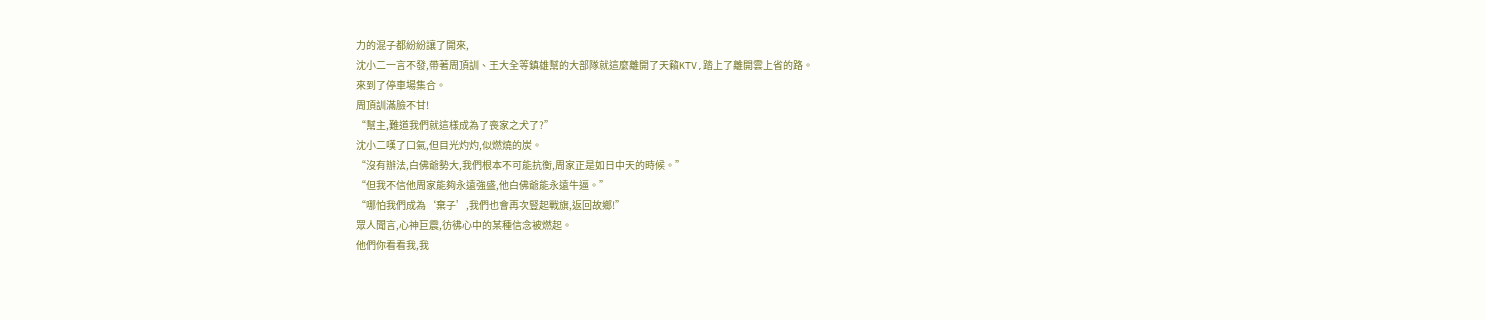力的混子都紛紛讓了開來,
沈小二一言不發,帶著周頂訓、王大全等鎮雄幫的大部隊就這麼離開了天籟KTV,踏上了離開雲上省的路。
來到了停車場集合。
周頂訓滿臉不甘!
“幫主,難道我們就這樣成為了喪家之犬了?”
沈小二嘆了口氣,但目光灼灼,似燃燒的炭。
“沒有辦法,白佛爺勢大,我們根本不可能抗衡,周家正是如日中天的時候。”
“但我不信他周家能夠永遠強盛,他白佛爺能永遠牛逼。”
“哪怕我們成為‘棄子’,我們也會再次豎起戰旗,返回故鄉!”
眾人聞言,心神巨震,彷彿心中的某種信念被燃起。
他們你看看我,我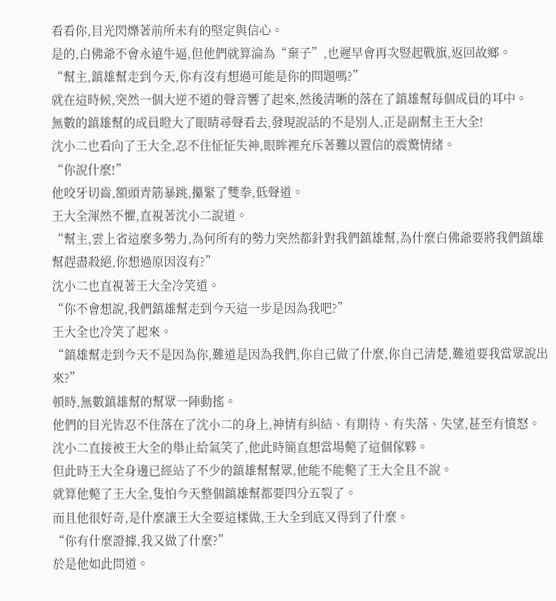看看你,目光閃爍著前所未有的堅定與信心。
是的,白佛爺不會永遠牛逼,但他們就算淪為“棄子”,也遲早會再次豎起戰旗,返回故鄉。
“幫主,鎮雄幫走到今天,你有沒有想過可能是你的問題嗎?”
就在這時候,突然一個大逆不道的聲音響了起來,然後清晰的落在了鎮雄幫每個成員的耳中。
無數的鎮雄幫的成員瞪大了眼睛尋聲看去,發現說話的不是別人,正是副幫主王大全!
沈小二也看向了王大全,忍不住怔怔失神,眼眸裡充斥著難以置信的震驚情緒。
“你說什麼!”
他咬牙切齒,額頭青筋暴跳,攥緊了雙拳,低聲道。
王大全渾然不懼,直視著沈小二說道。
“幫主,雲上省這麼多勢力,為何所有的勢力突然都針對我們鎮雄幫,為什麼白佛爺要將我們鎮雄幫趕盡殺絕,你想過原因沒有?”
沈小二也直視著王大全冷笑道。
“你不會想說,我們鎮雄幫走到今天這一步是因為我吧?”
王大全也冷笑了起來。
“鎮雄幫走到今天不是因為你,難道是因為我們,你自己做了什麼,你自己清楚,難道要我當眾說出來?”
頓時,無數鎮雄幫的幫眾一陣動搖。
他們的目光皆忍不住落在了沈小二的身上,神情有糾結、有期待、有失落、失望,甚至有憤怒。
沈小二直接被王大全的舉止給氣笑了,他此時簡直想當場斃了這個傢夥。
但此時王大全身邊已經站了不少的鎮雄幫幫眾,他能不能斃了王大全且不說。
就算他斃了王大全,隻怕今天整個鎮雄幫都要四分五裂了。
而且他很好奇,是什麼讓王大全要這樣做,王大全到底又得到了什麼。
“你有什麼證據,我又做了什麼?”
於是他如此問道。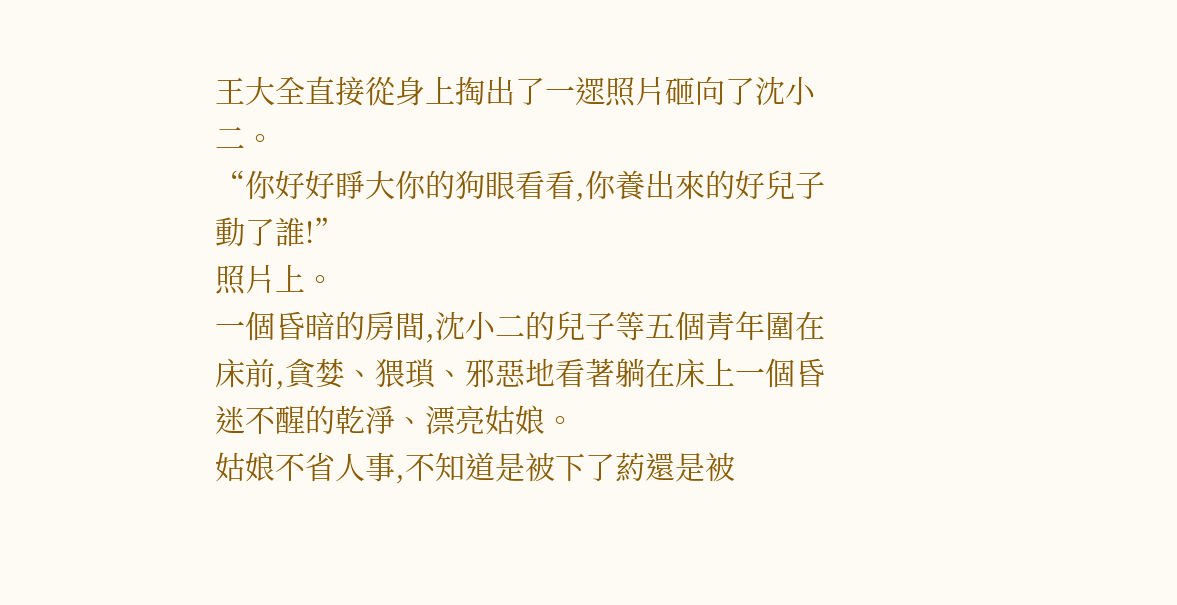王大全直接從身上掏出了一遝照片砸向了沈小二。
“你好好睜大你的狗眼看看,你養出來的好兒子動了誰!”
照片上。
一個昏暗的房間,沈小二的兒子等五個青年圍在床前,貪婪、猥瑣、邪惡地看著躺在床上一個昏迷不醒的乾淨、漂亮姑娘。
姑娘不省人事,不知道是被下了葯還是被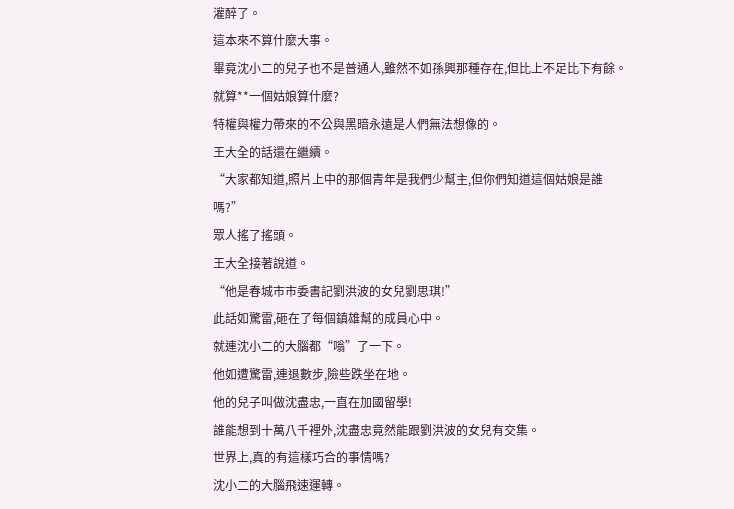灌醉了。
這本來不算什麼大事。
畢竟沈小二的兒子也不是普通人,雖然不如孫興那種存在,但比上不足比下有餘。
就算**一個姑娘算什麼?
特權與權力帶來的不公與黑暗永遠是人們無法想像的。
王大全的話還在繼續。
“大家都知道,照片上中的那個青年是我們少幫主,但你們知道這個姑娘是誰嗎?”
眾人搖了搖頭。
王大全接著說道。
“他是春城市市委書記劉洪波的女兒劉思琪!”
此話如驚雷,砸在了每個鎮雄幫的成員心中。
就連沈小二的大腦都“嗡”了一下。
他如遭驚雷,連退數步,險些跌坐在地。
他的兒子叫做沈盡忠,一直在加國留學!
誰能想到十萬八千裡外,沈盡忠竟然能跟劉洪波的女兒有交集。
世界上,真的有這樣巧合的事情嗎?
沈小二的大腦飛速運轉。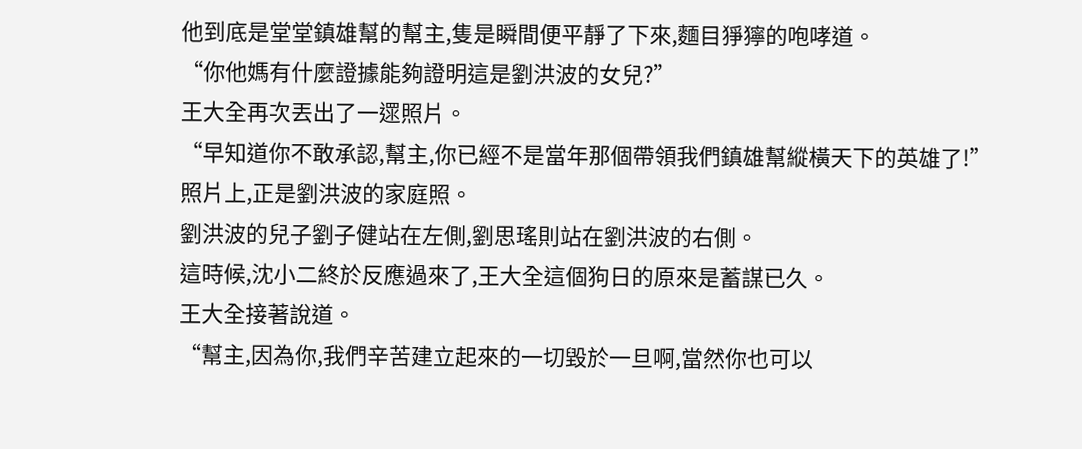他到底是堂堂鎮雄幫的幫主,隻是瞬間便平靜了下來,麵目猙獰的咆哮道。
“你他媽有什麼證據能夠證明這是劉洪波的女兒?”
王大全再次丟出了一遝照片。
“早知道你不敢承認,幫主,你已經不是當年那個帶領我們鎮雄幫縱橫天下的英雄了!”
照片上,正是劉洪波的家庭照。
劉洪波的兒子劉子健站在左側,劉思瑤則站在劉洪波的右側。
這時候,沈小二終於反應過來了,王大全這個狗日的原來是蓄謀已久。
王大全接著說道。
“幫主,因為你,我們辛苦建立起來的一切毀於一旦啊,當然你也可以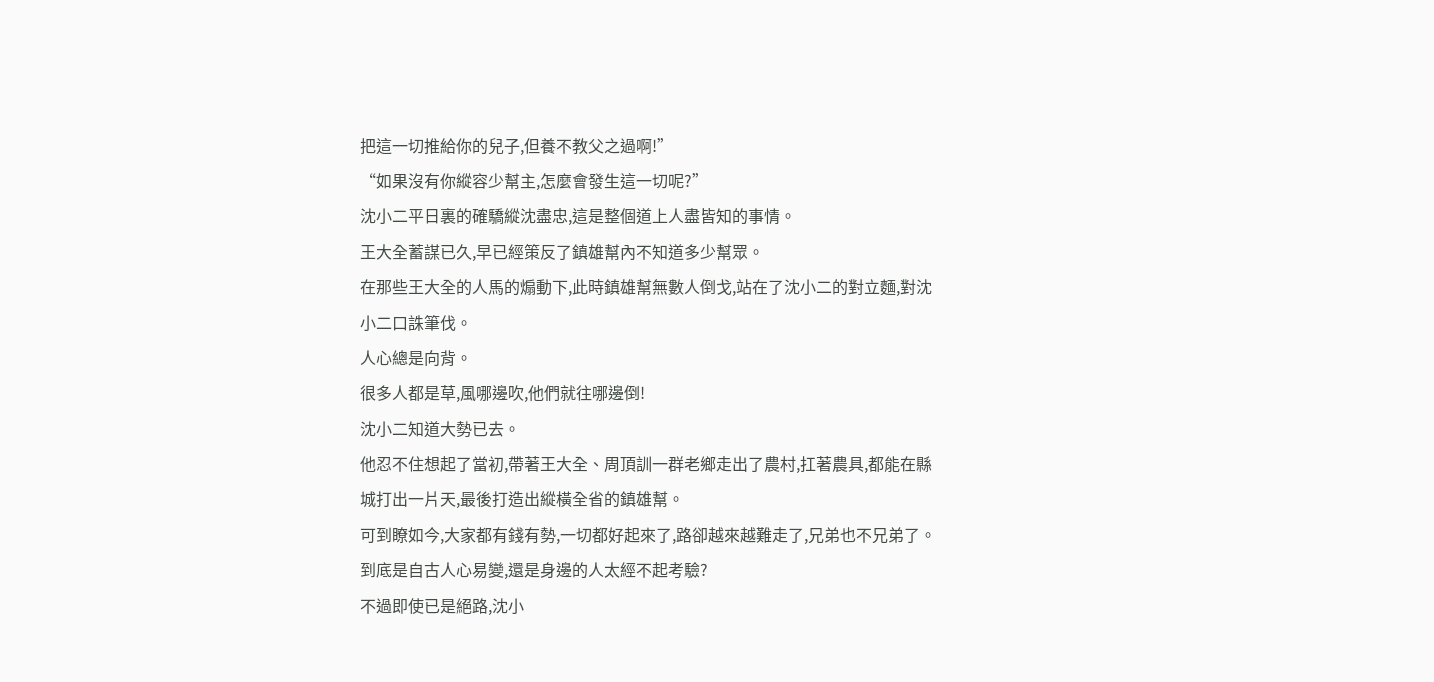把這一切推給你的兒子,但養不教父之過啊!”
“如果沒有你縱容少幫主,怎麼會發生這一切呢?”
沈小二平日裏的確驕縱沈盡忠,這是整個道上人盡皆知的事情。
王大全蓄謀已久,早已經策反了鎮雄幫內不知道多少幫眾。
在那些王大全的人馬的煽動下,此時鎮雄幫無數人倒戈,站在了沈小二的對立麵,對沈小二口誅筆伐。
人心總是向背。
很多人都是草,風哪邊吹,他們就往哪邊倒!
沈小二知道大勢已去。
他忍不住想起了當初,帶著王大全、周頂訓一群老鄉走出了農村,扛著農具,都能在縣城打出一片天,最後打造出縱橫全省的鎮雄幫。
可到瞭如今,大家都有錢有勢,一切都好起來了,路卻越來越難走了,兄弟也不兄弟了。
到底是自古人心易變,還是身邊的人太經不起考驗?
不過即使已是絕路,沈小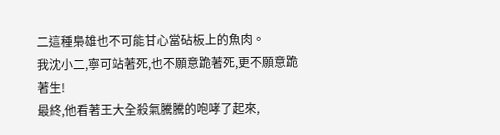二這種梟雄也不可能甘心當砧板上的魚肉。
我沈小二,寧可站著死,也不願意跪著死,更不願意跪著生!
最終,他看著王大全殺氣騰騰的咆哮了起來,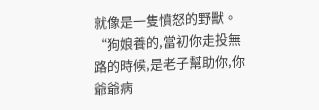就像是一隻憤怒的野獸。
“狗娘養的,當初你走投無路的時候,是老子幫助你,你爺爺病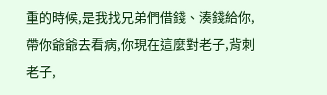重的時候,是我找兄弟們借錢、湊錢給你,帶你爺爺去看病,你現在這麼對老子,背刺老子,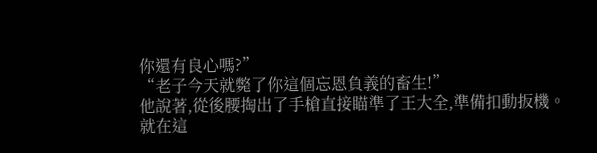你還有良心嗎?”
“老子今天就斃了你這個忘恩負義的畜生!”
他說著,從後腰掏出了手槍直接瞄準了王大全,準備扣動扳機。
就在這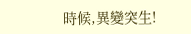時候,異變突生!